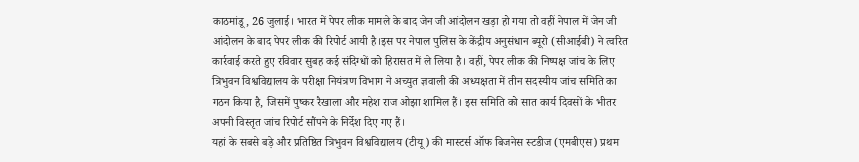काठमांडू, 26 जुलाई। भारत में पेपर लीक मामले के बाद जेन जी आंदोलन खड़ा हो गया तो वहीं नेपाल में जेन जी आंदोलन के बाद पेपर लीक की रिपोर्ट आयी है।इस पर नेपाल पुलिस के केंद्रीय अनुसंधान ब्यूरो (सीआईबी) ने त्वरित कार्रवाई करते हुए रविवार सुबह कई संदिग्धों को हिरासत में ले लिया है। वहीं, पेपर लीक की निष्पक्ष जांच के लिए त्रिभुवन विश्वविद्यालय के परीक्षा नियंत्रण विभाग ने अच्युत ज्ञवाली की अध्यक्षता में तीन सदस्यीय जांच समिति का गठन किया है, जिसमें पुष्कर रैखाला और महेश राज ओझा शामिल हैं। इस समिति को सात कार्य दिवसों के भीतर अपनी विस्तृत जांच रिपोर्ट सौंपने के निर्देश दिए गए हैं।
यहां के सबसे बड़े और प्रतिष्ठित त्रिभुवन विश्वविद्यालय (टीयू) की मास्टर्स ऑफ बिजनेस स्टडीज (एमबीएस) प्रथम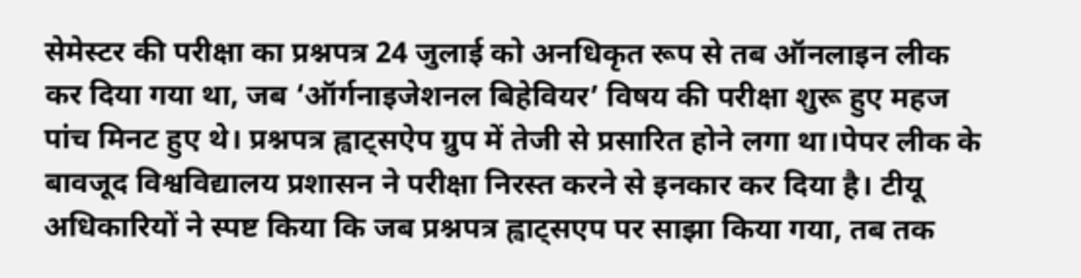सेमेस्टर की परीक्षा का प्रश्नपत्र 24 जुलाई को अनधिकृत रूप से तब ऑनलाइन लीक कर दिया गया था, जब ‘ऑर्गनाइजेशनल बिहेवियर’ विषय की परीक्षा शुरू हुए महज पांच मिनट हुए थे। प्रश्नपत्र ह्वाट्सऐप ग्रुप में तेजी से प्रसारित होने लगा था।पेपर लीक के बावजूद विश्वविद्यालय प्रशासन ने परीक्षा निरस्त करने से इनकार कर दिया है। टीयू अधिकारियों ने स्पष्ट किया कि जब प्रश्नपत्र ह्वाट्सएप पर साझा किया गया, तब तक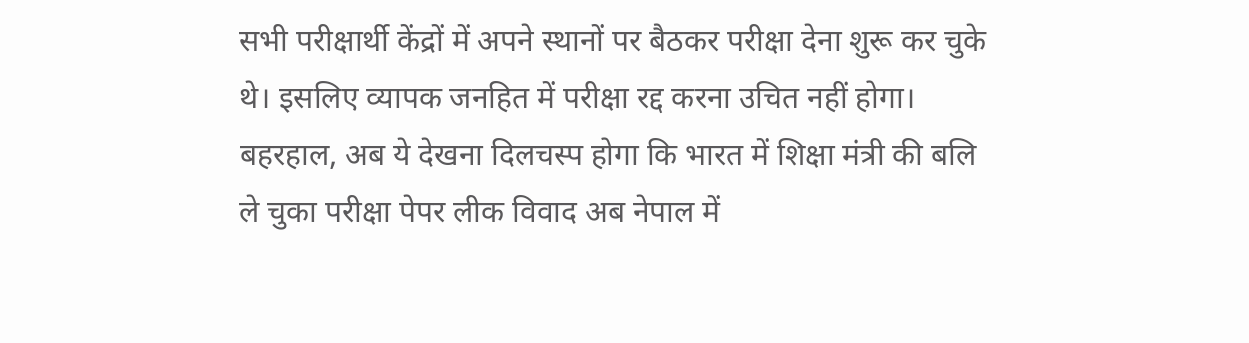सभी परीक्षार्थी केंद्रों में अपने स्थानों पर बैठकर परीक्षा देना शुरू कर चुके थे। इसलिए व्यापक जनहित में परीक्षा रद्द करना उचित नहीं होगा।
बहरहाल, अब ये देखना दिलचस्प होगा कि भारत में शिक्षा मंत्री की बलि ले चुका परीक्षा पेपर लीक विवाद अब नेपाल में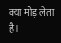क्या मोड़ लेता है।